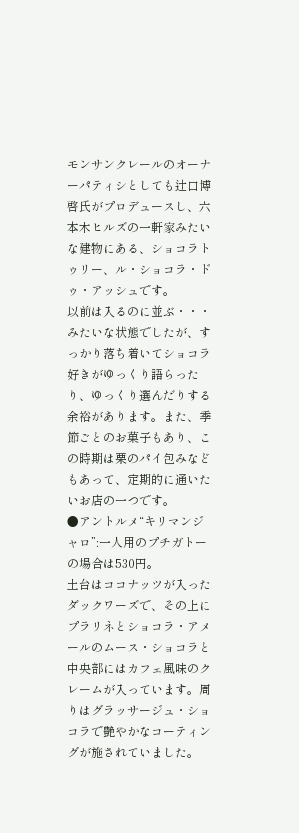モンサンクレールのオーナーパティシとしても辻口博啓氏がプロデュースし、六本木ヒルズの一軒家みたいな建物にある、ショコラトゥリー、ル・ショコラ・ドゥ・アッシュです。
以前は入るのに並ぶ・・・みたいな状態でしたが、すっかり落ち着いてショコラ好きがゆっくり語らったり、ゆっくり選んだりする余裕があります。また、季節ごとのお菓子もあり、この時期は栗のパイ包みなどもあって、定期的に通いたいお店の一つです。
●アントルメ“キリマンジャロ”:一人用のプチガトーの場合は530円。
土台はココナッツが入ったダックワーズで、その上にプラリネとショコラ・アメールのムース・ショコラと中央部にはカフェ風味のクレームが入っています。周りはグラッサージュ・ショコラで艶やかなコーティングが施されていました。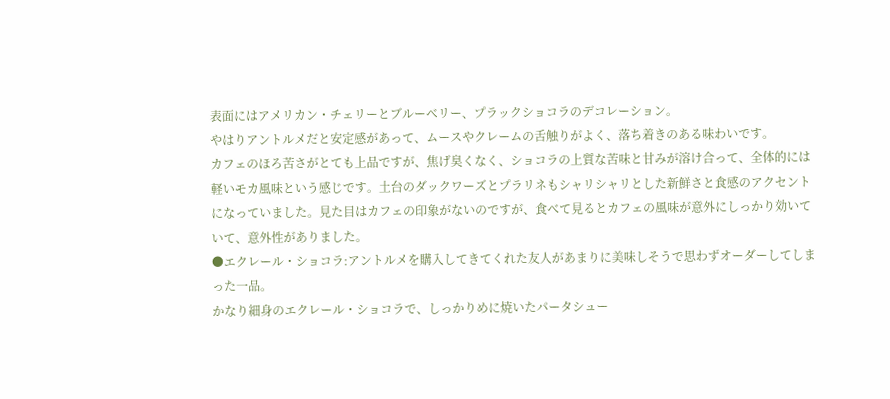表面にはアメリカン・チェリーとブルーベリー、プラックショコラのデコレーション。
やはりアントルメだと安定感があって、ムースやクレームの舌触りがよく、落ち着きのある味わいです。
カフェのほろ苦さがとても上品ですが、焦げ臭くなく、ショコラの上質な苦味と甘みが溶け合って、全体的には軽いモカ風味という感じです。土台のダックワーズとプラリネもシャリシャリとした新鮮さと食感のアクセントになっていました。見た目はカフェの印象がないのですが、食べて見るとカフェの風味が意外にしっかり効いていて、意外性がありました。
●エクレール・ショコラ:アントルメを購入してきてくれた友人があまりに美味しそうで思わずオーダーしてしまった一品。
かなり細身のエクレール・ショコラで、しっかりめに焼いたパータシュー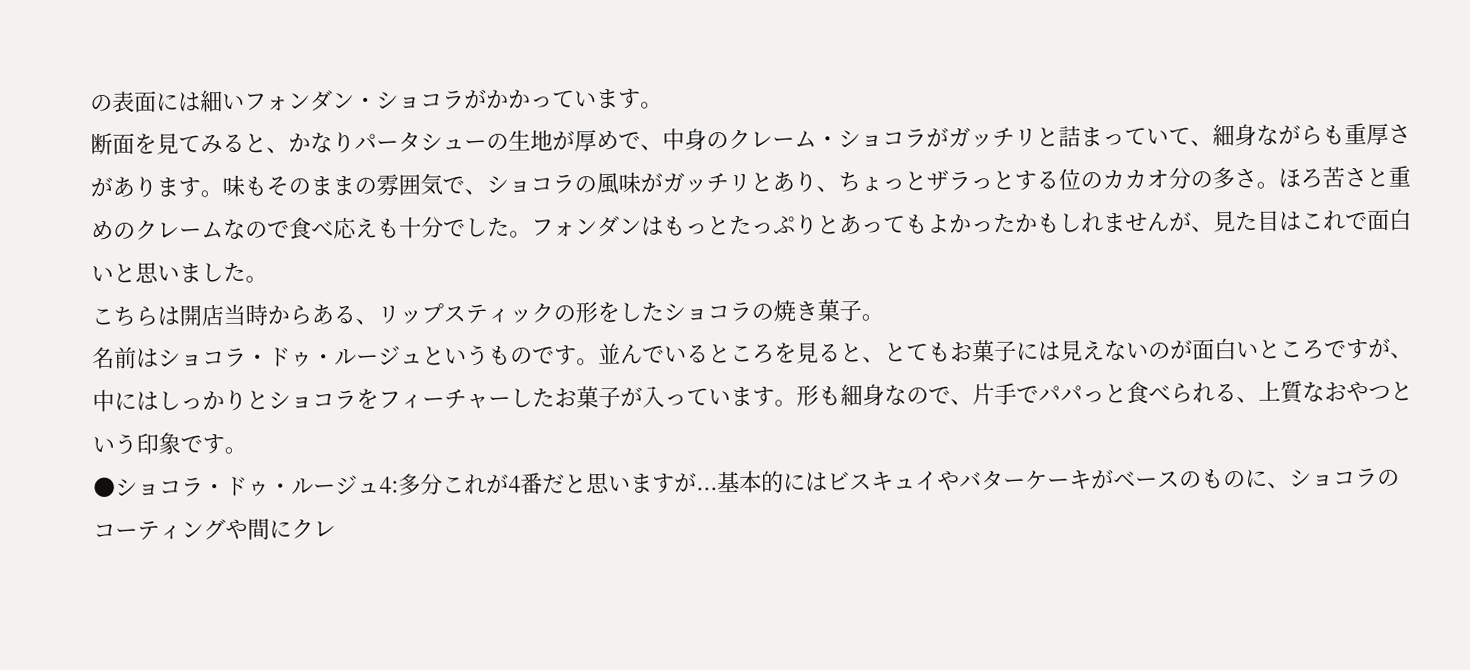の表面には細いフォンダン・ショコラがかかっています。
断面を見てみると、かなりパータシューの生地が厚めで、中身のクレーム・ショコラがガッチリと詰まっていて、細身ながらも重厚さがあります。味もそのままの雰囲気で、ショコラの風味がガッチリとあり、ちょっとザラっとする位のカカオ分の多さ。ほろ苦さと重めのクレームなので食べ応えも十分でした。フォンダンはもっとたっぷりとあってもよかったかもしれませんが、見た目はこれで面白いと思いました。
こちらは開店当時からある、リップスティックの形をしたショコラの焼き菓子。
名前はショコラ・ドゥ・ルージュというものです。並んでいるところを見ると、とてもお菓子には見えないのが面白いところですが、中にはしっかりとショコラをフィーチャーしたお菓子が入っています。形も細身なので、片手でパパっと食べられる、上質なおやつという印象です。
●ショコラ・ドゥ・ルージュ4:多分これが4番だと思いますが...基本的にはビスキュイやバターケーキがベースのものに、ショコラのコーティングや間にクレ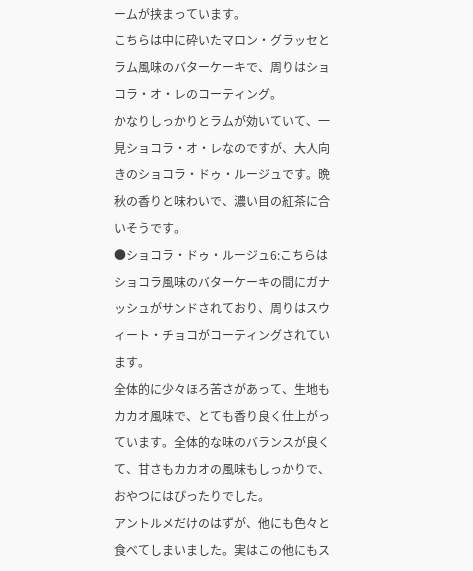ームが挟まっています。
こちらは中に砕いたマロン・グラッセとラム風味のバターケーキで、周りはショコラ・オ・レのコーティング。
かなりしっかりとラムが効いていて、一見ショコラ・オ・レなのですが、大人向きのショコラ・ドゥ・ルージュです。晩秋の香りと味わいで、濃い目の紅茶に合いそうです。
●ショコラ・ドゥ・ルージュ6:こちらはショコラ風味のバターケーキの間にガナッシュがサンドされており、周りはスウィート・チョコがコーティングされています。
全体的に少々ほろ苦さがあって、生地もカカオ風味で、とても香り良く仕上がっています。全体的な味のバランスが良くて、甘さもカカオの風味もしっかりで、おやつにはぴったりでした。
アントルメだけのはずが、他にも色々と食べてしまいました。実はこの他にもス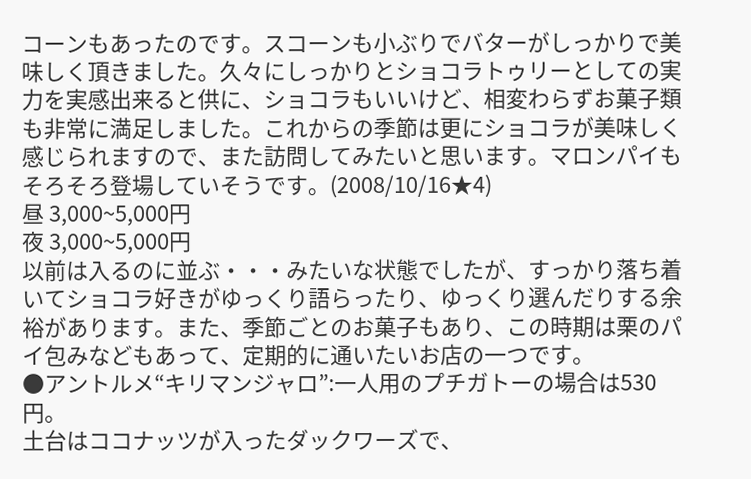コーンもあったのです。スコーンも小ぶりでバターがしっかりで美味しく頂きました。久々にしっかりとショコラトゥリーとしての実力を実感出来ると供に、ショコラもいいけど、相変わらずお菓子類も非常に満足しました。これからの季節は更にショコラが美味しく感じられますので、また訪問してみたいと思います。マロンパイもそろそろ登場していそうです。(2008/10/16★4)
昼 3,000~5,000円
夜 3,000~5,000円
以前は入るのに並ぶ・・・みたいな状態でしたが、すっかり落ち着いてショコラ好きがゆっくり語らったり、ゆっくり選んだりする余裕があります。また、季節ごとのお菓子もあり、この時期は栗のパイ包みなどもあって、定期的に通いたいお店の一つです。
●アントルメ“キリマンジャロ”:一人用のプチガトーの場合は530円。
土台はココナッツが入ったダックワーズで、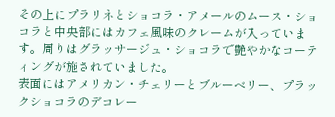その上にプラリネとショコラ・アメールのムース・ショコラと中央部にはカフェ風味のクレームが入っています。周りはグラッサージュ・ショコラで艶やかなコーティングが施されていました。
表面にはアメリカン・チェリーとブルーベリー、プラックショコラのデコレー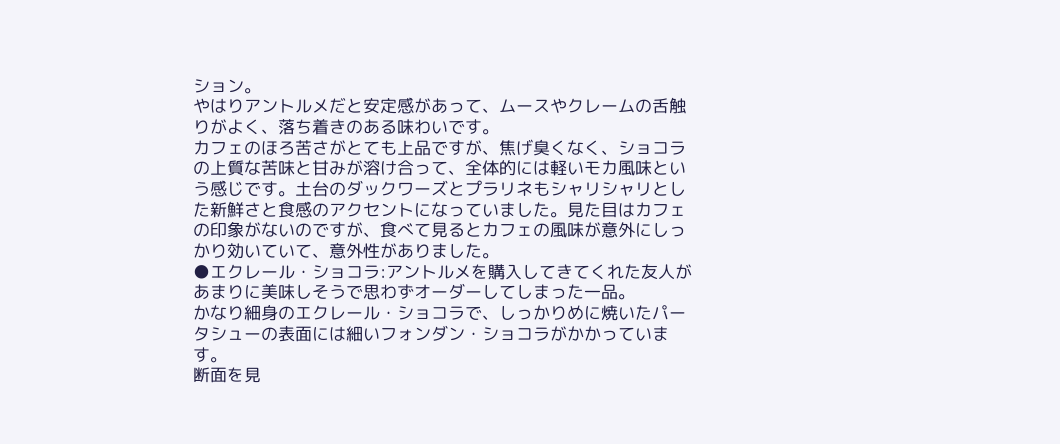ション。
やはりアントルメだと安定感があって、ムースやクレームの舌触りがよく、落ち着きのある味わいです。
カフェのほろ苦さがとても上品ですが、焦げ臭くなく、ショコラの上質な苦味と甘みが溶け合って、全体的には軽いモカ風味という感じです。土台のダックワーズとプラリネもシャリシャリとした新鮮さと食感のアクセントになっていました。見た目はカフェの印象がないのですが、食べて見るとカフェの風味が意外にしっかり効いていて、意外性がありました。
●エクレール・ショコラ:アントルメを購入してきてくれた友人があまりに美味しそうで思わずオーダーしてしまった一品。
かなり細身のエクレール・ショコラで、しっかりめに焼いたパータシューの表面には細いフォンダン・ショコラがかかっています。
断面を見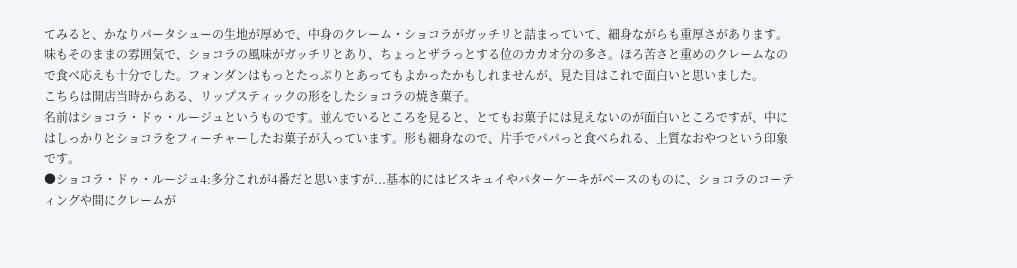てみると、かなりパータシューの生地が厚めで、中身のクレーム・ショコラがガッチリと詰まっていて、細身ながらも重厚さがあります。味もそのままの雰囲気で、ショコラの風味がガッチリとあり、ちょっとザラっとする位のカカオ分の多さ。ほろ苦さと重めのクレームなので食べ応えも十分でした。フォンダンはもっとたっぷりとあってもよかったかもしれませんが、見た目はこれで面白いと思いました。
こちらは開店当時からある、リップスティックの形をしたショコラの焼き菓子。
名前はショコラ・ドゥ・ルージュというものです。並んでいるところを見ると、とてもお菓子には見えないのが面白いところですが、中にはしっかりとショコラをフィーチャーしたお菓子が入っています。形も細身なので、片手でパパっと食べられる、上質なおやつという印象です。
●ショコラ・ドゥ・ルージュ4:多分これが4番だと思いますが...基本的にはビスキュイやバターケーキがベースのものに、ショコラのコーティングや間にクレームが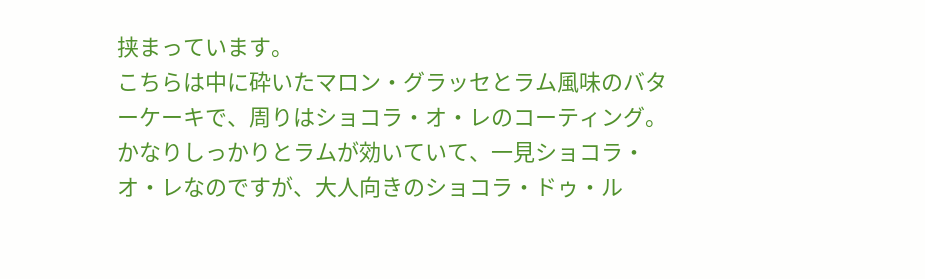挟まっています。
こちらは中に砕いたマロン・グラッセとラム風味のバターケーキで、周りはショコラ・オ・レのコーティング。
かなりしっかりとラムが効いていて、一見ショコラ・オ・レなのですが、大人向きのショコラ・ドゥ・ル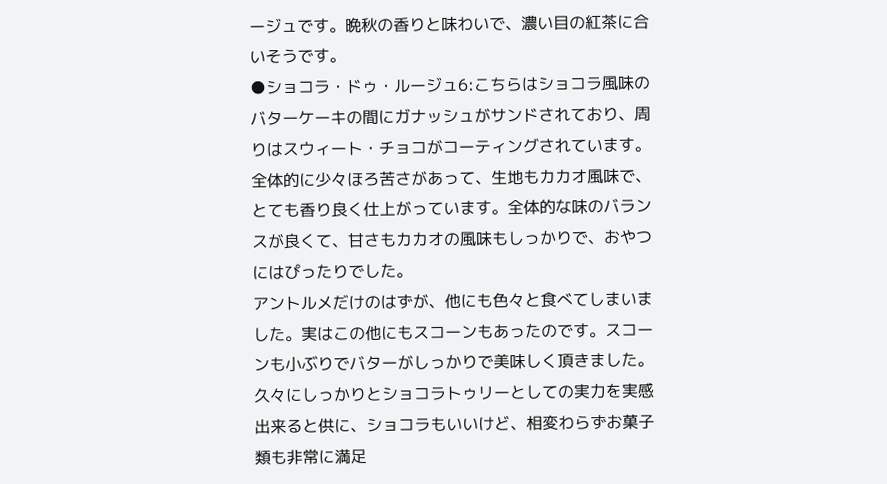ージュです。晩秋の香りと味わいで、濃い目の紅茶に合いそうです。
●ショコラ・ドゥ・ルージュ6:こちらはショコラ風味のバターケーキの間にガナッシュがサンドされており、周りはスウィート・チョコがコーティングされています。
全体的に少々ほろ苦さがあって、生地もカカオ風味で、とても香り良く仕上がっています。全体的な味のバランスが良くて、甘さもカカオの風味もしっかりで、おやつにはぴったりでした。
アントルメだけのはずが、他にも色々と食べてしまいました。実はこの他にもスコーンもあったのです。スコーンも小ぶりでバターがしっかりで美味しく頂きました。久々にしっかりとショコラトゥリーとしての実力を実感出来ると供に、ショコラもいいけど、相変わらずお菓子類も非常に満足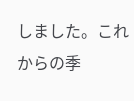しました。これからの季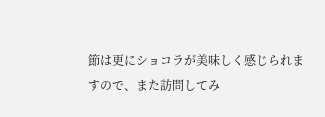節は更にショコラが美味しく感じられますので、また訪問してみ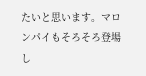たいと思います。マロンパイもそろそろ登場し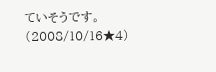ていそうです。(2008/10/16★4)